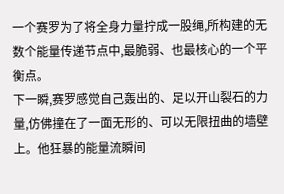一个赛罗为了将全身力量拧成一股绳,所构建的无数个能量传递节点中,最脆弱、也最核心的一个平衡点。
下一瞬,赛罗感觉自己轰出的、足以开山裂石的力量,仿佛撞在了一面无形的、可以无限扭曲的墙壁上。他狂暴的能量流瞬间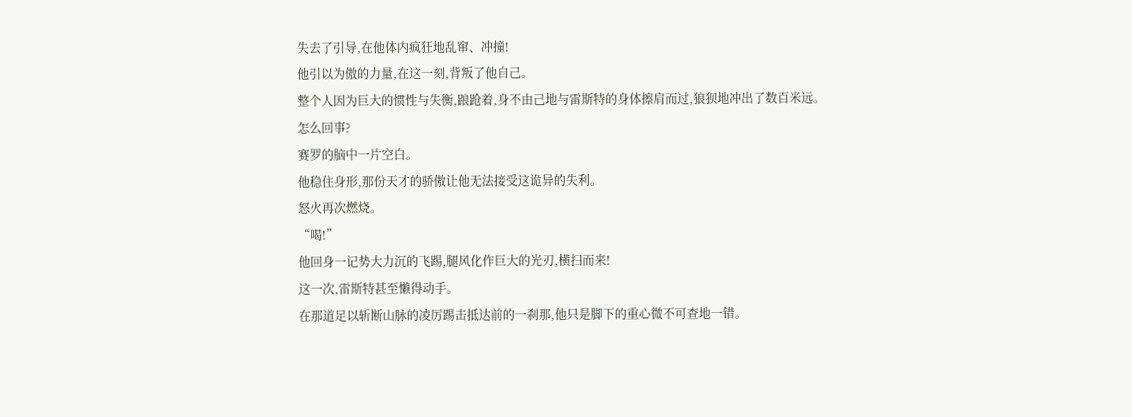失去了引导,在他体内疯狂地乱窜、冲撞!
他引以为傲的力量,在这一刻,背叛了他自己。
整个人因为巨大的惯性与失衡,踉跄着,身不由己地与雷斯特的身体擦肩而过,狼狈地冲出了数百米远。
怎么回事?
赛罗的脑中一片空白。
他稳住身形,那份天才的骄傲让他无法接受这诡异的失利。
怒火再次燃烧。
“喝!”
他回身一记势大力沉的飞踢,腿风化作巨大的光刃,横扫而来!
这一次,雷斯特甚至懒得动手。
在那道足以斩断山脉的凌厉踢击抵达前的一刹那,他只是脚下的重心微不可查地一错。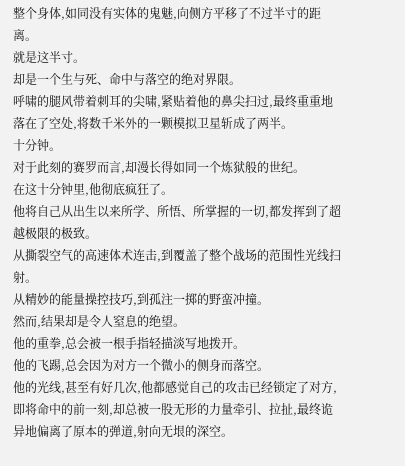整个身体,如同没有实体的鬼魅,向侧方平移了不过半寸的距离。
就是这半寸。
却是一个生与死、命中与落空的绝对界限。
呼啸的腿风带着刺耳的尖啸,紧贴着他的鼻尖扫过,最终重重地落在了空处,将数千米外的一颗模拟卫星斩成了两半。
十分钟。
对于此刻的赛罗而言,却漫长得如同一个炼狱般的世纪。
在这十分钟里,他彻底疯狂了。
他将自己从出生以来所学、所悟、所掌握的一切,都发挥到了超越极限的极致。
从撕裂空气的高速体术连击,到覆盖了整个战场的范围性光线扫射。
从精妙的能量操控技巧,到孤注一掷的野蛮冲撞。
然而,结果却是令人窒息的绝望。
他的重拳,总会被一根手指轻描淡写地拨开。
他的飞踢,总会因为对方一个微小的侧身而落空。
他的光线,甚至有好几次,他都感觉自己的攻击已经锁定了对方,即将命中的前一刻,却总被一股无形的力量牵引、拉扯,最终诡异地偏离了原本的弹道,射向无垠的深空。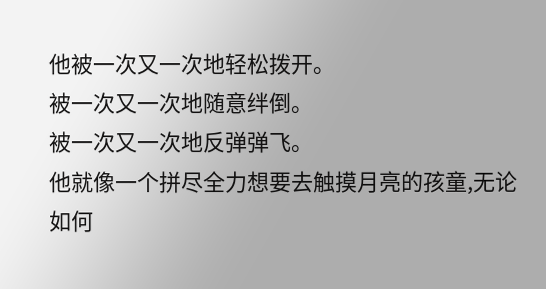他被一次又一次地轻松拨开。
被一次又一次地随意绊倒。
被一次又一次地反弹弹飞。
他就像一个拼尽全力想要去触摸月亮的孩童,无论如何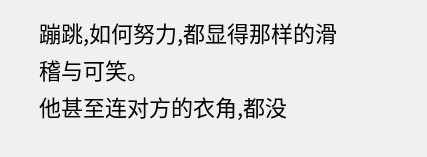蹦跳,如何努力,都显得那样的滑稽与可笑。
他甚至连对方的衣角,都没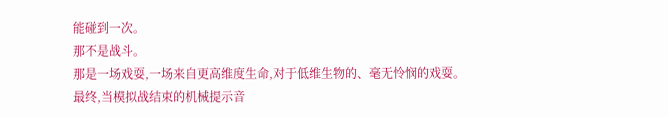能碰到一次。
那不是战斗。
那是一场戏耍,一场来自更高维度生命,对于低维生物的、毫无怜悯的戏耍。
最终,当模拟战结束的机械提示音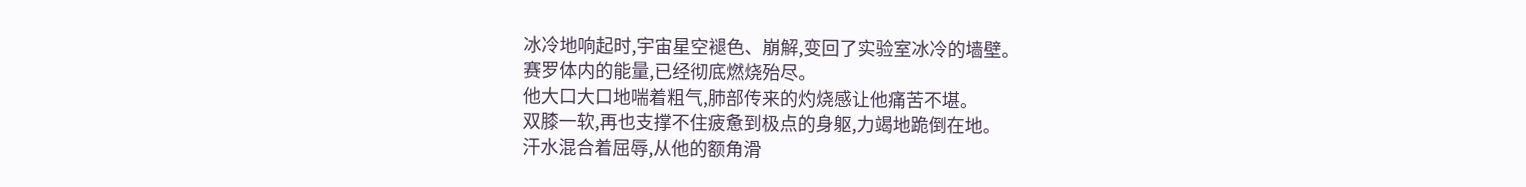冰冷地响起时,宇宙星空褪色、崩解,变回了实验室冰冷的墙壁。
赛罗体内的能量,已经彻底燃烧殆尽。
他大口大口地喘着粗气,肺部传来的灼烧感让他痛苦不堪。
双膝一软,再也支撑不住疲惫到极点的身躯,力竭地跪倒在地。
汗水混合着屈辱,从他的额角滑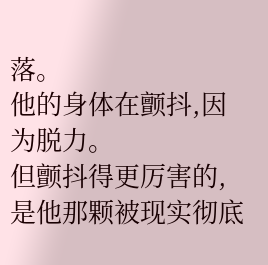落。
他的身体在颤抖,因为脱力。
但颤抖得更厉害的,是他那颗被现实彻底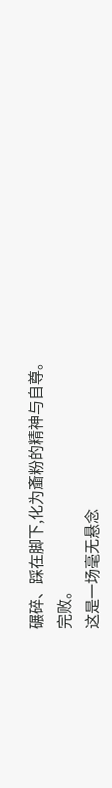碾碎、踩在脚下,化为齑粉的精神与自尊。
完败。
这是一场毫无悬念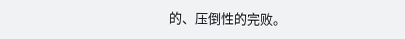的、压倒性的完败。